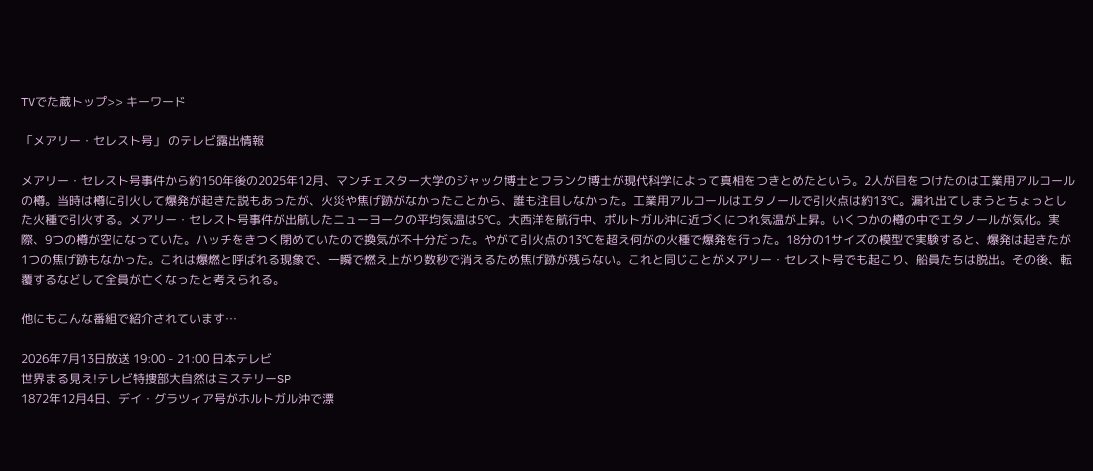TVでた蔵トップ>> キーワード

「メアリー・セレスト号」 のテレビ露出情報

メアリー・セレスト号事件から約150年後の2025年12月、マンチェスター大学のジャック博士とフランク博士が現代科学によって真相をつきとめたという。2人が目をつけたのは工業用アルコールの樽。当時は樽に引火して爆発が起きた説もあったが、火災や焦げ跡がなかったことから、誰も注目しなかった。工業用アルコールはエタノールで引火点は約13℃。漏れ出てしまうとちょっとした火種で引火する。メアリー・セレスト号事件が出航したニューヨークの平均気温は5℃。大西洋を航行中、ポルトガル沖に近づくにつれ気温が上昇。いくつかの樽の中でエタノールが気化。実際、9つの樽が空になっていた。ハッチをきつく閉めていたので換気が不十分だった。やがて引火点の13℃を超え何がの火種で爆発を行った。18分の1サイズの模型で実験すると、爆発は起きたが1つの焦げ跡もなかった。これは爆燃と呼ばれる現象で、一瞬で燃え上がり数秒で消えるため焦げ跡が残らない。これと同じことがメアリー・セレスト号でも起こり、船員たちは脱出。その後、転覆するなどして全員が亡くなったと考えられる。

他にもこんな番組で紹介されています…

2026年7月13日放送 19:00 - 21:00 日本テレビ
世界まる見え!テレビ特捜部大自然はミステリーSP
1872年12月4日、デイ・グラツィア号がホルトガル沖で漂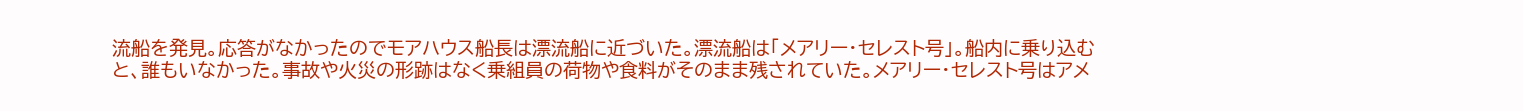流船を発見。応答がなかったのでモアハウス船長は漂流船に近づいた。漂流船は「メアリー・セレスト号」。船内に乗り込むと、誰もいなかった。事故や火災の形跡はなく乗組員の荷物や食料がそのまま残されていた。メアリー・セレスト号はアメ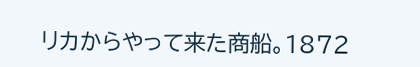リカからやって来た商船。1872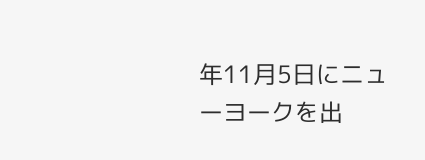年11月5日にニューヨークを出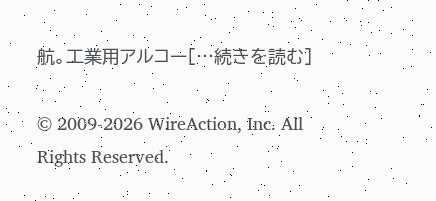航。工業用アルコー[…続きを読む]

© 2009-2026 WireAction, Inc. All Rights Reserved.